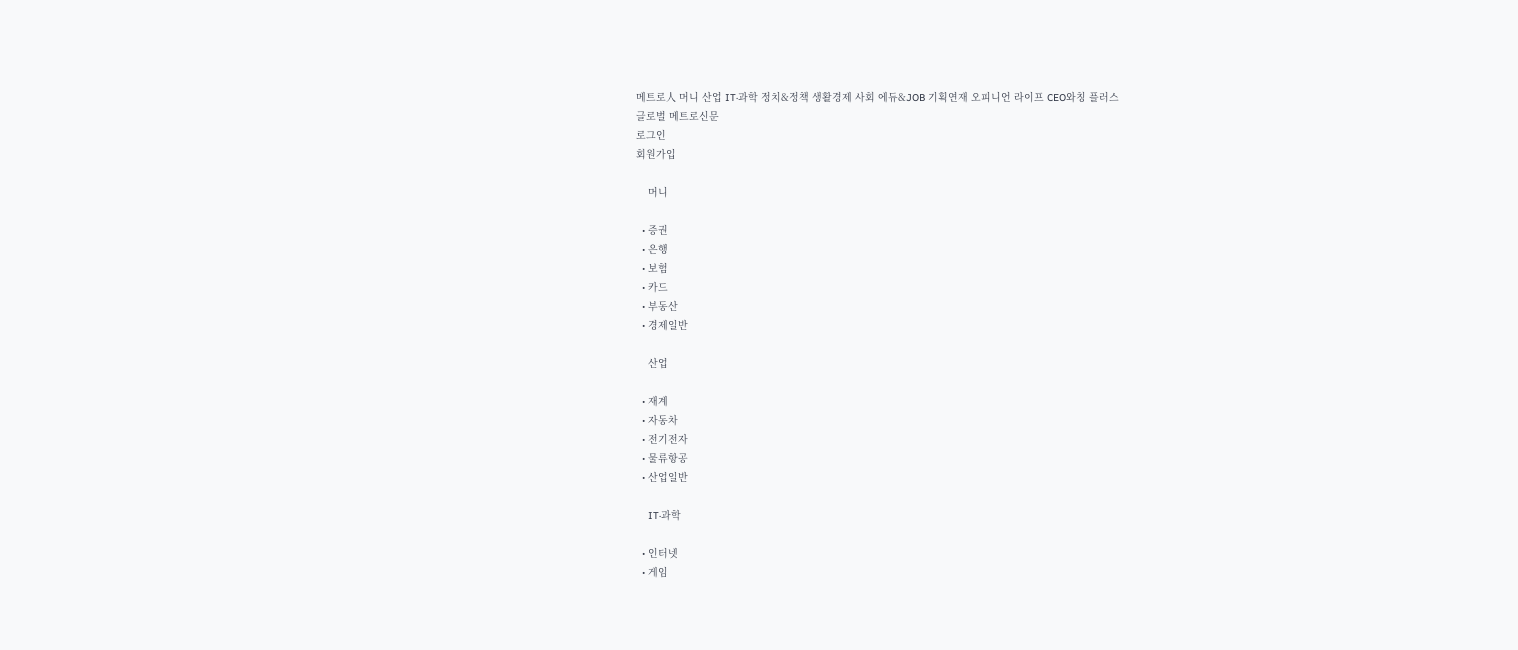메트로人 머니 산업 IT·과학 정치&정책 생활경제 사회 에듀&JOB 기획연재 오피니언 라이프 CEO와칭 플러스
글로벌 메트로신문
로그인
회원가입

    머니

  • 증권
  • 은행
  • 보험
  • 카드
  • 부동산
  • 경제일반

    산업

  • 재계
  • 자동차
  • 전기전자
  • 물류항공
  • 산업일반

    IT·과학

  • 인터넷
  • 게임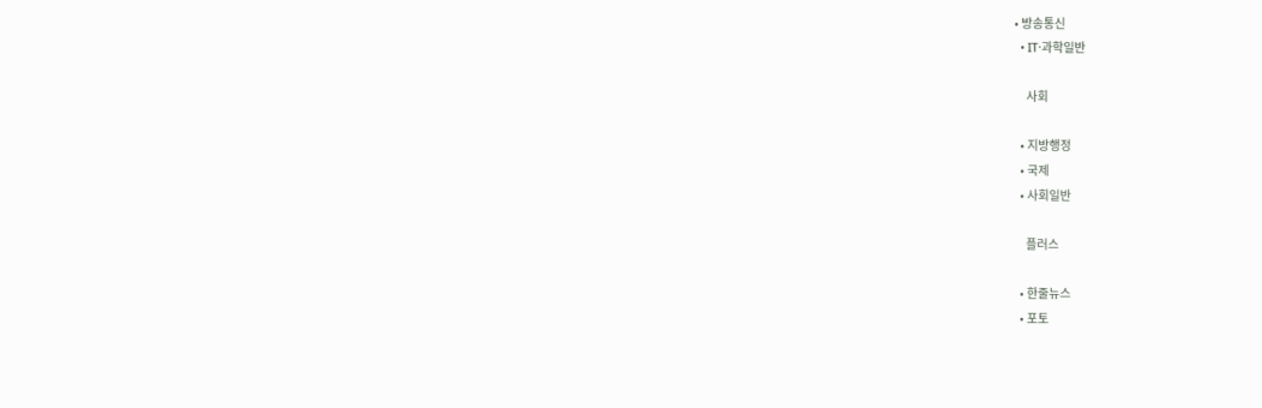• 방송통신
  • IT·과학일반

    사회

  • 지방행정
  • 국제
  • 사회일반

    플러스

  • 한줄뉴스
  • 포토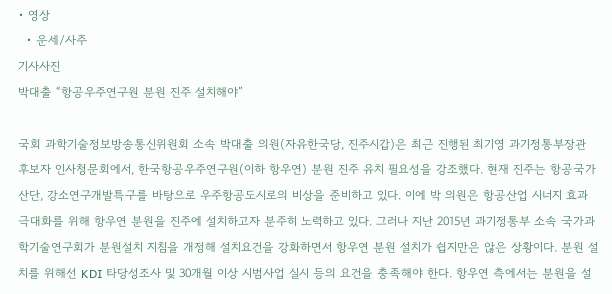• 영상
  • 운세/사주
기사사진
박대출 “항공우주연구원 분원 진주 설치해야”

국회 과학기술정보방송통신위원회 소속 박대출 의원(자유한국당, 진주시갑)은 최근 진행된 최기영 과기정통부장관 후보자 인사청문회에서, 한국항공우주연구원(이하 항우연) 분원 진주 유치 필요성을 강조했다. 현재 진주는 항공국가산단, 강소연구개발특구를 바탕으로 우주항공도시로의 비상을 준비하고 있다. 이에 박 의원은 항공산업 시너지 효과 극대화를 위해 항우연 분원을 진주에 설치하고자 분주히 노력하고 있다. 그러나 지난 2015년 과기정통부 소속 국가과학기술연구회가 분원설치 지침을 개정해 설치요건을 강화하면서 항우연 분원 설치가 쉽지만은 않은 상황이다. 분원 설치를 위해선 KDI 타당성조사 및 30개월 이상 시범사업 실시 등의 요건을 충족해야 한다. 항우연 측에서는 분원을 설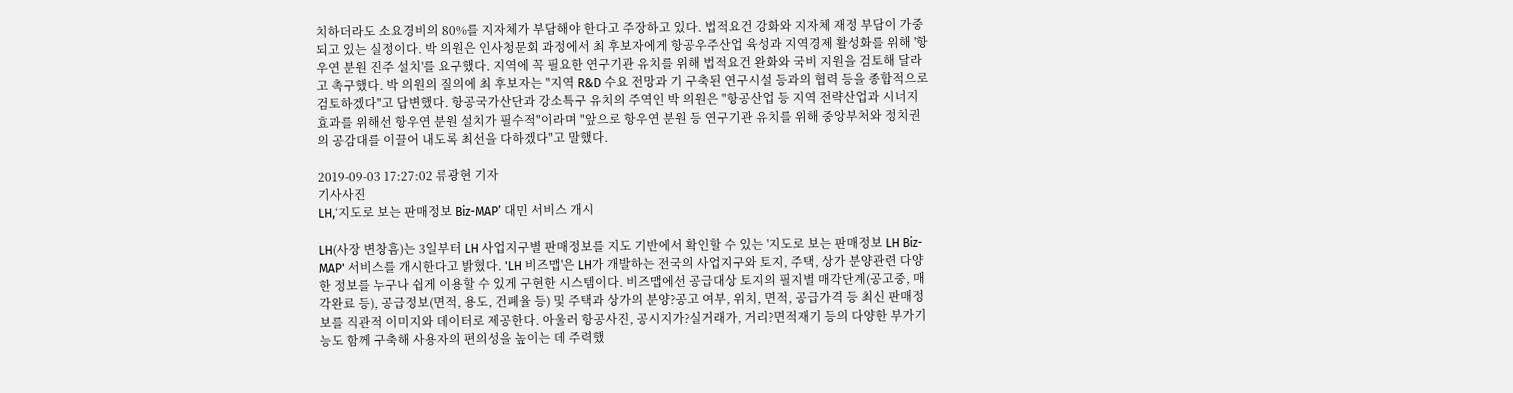치하더라도 소요경비의 80%를 지자체가 부담해야 한다고 주장하고 있다. 법적요건 강화와 지자체 재정 부담이 가중되고 있는 실정이다. 박 의원은 인사청문회 과정에서 최 후보자에게 항공우주산업 육성과 지역경제 활성화를 위해 '항우연 분원 진주 설치'를 요구했다. 지역에 꼭 필요한 연구기관 유치를 위해 법적요건 완화와 국비 지원을 검토해 달라고 촉구했다. 박 의원의 질의에 최 후보자는 "지역 R&D 수요 전망과 기 구축된 연구시설 등과의 협력 등을 종합적으로 검토하겠다"고 답변했다. 항공국가산단과 강소특구 유치의 주역인 박 의원은 "항공산업 등 지역 전략산업과 시너지 효과를 위해선 항우연 분원 설치가 필수적"이라며 "앞으로 항우연 분원 등 연구기관 유치를 위해 중앙부처와 정치권의 공감대를 이끌어 내도록 최선을 다하겠다"고 말했다.

2019-09-03 17:27:02 류광현 기자
기사사진
LH,‘지도로 보는 판매정보 Biz-MAP’ 대민 서비스 개시

LH(사장 변창흠)는 3일부터 LH 사업지구별 판매정보를 지도 기반에서 확인할 수 있는 '지도로 보는 판매정보 LH Biz-MAP' 서비스를 개시한다고 밝혔다. 'LH 비즈맵'은 LH가 개발하는 전국의 사업지구와 토지, 주택, 상가 분양관련 다양한 정보를 누구나 쉽게 이용할 수 있게 구현한 시스템이다. 비즈맵에선 공급대상 토지의 필지별 매각단계(공고중, 매각완료 등), 공급정보(면적, 용도, 건폐율 등) 및 주택과 상가의 분양?공고 여부, 위치, 면적, 공급가격 등 최신 판매정보를 직관적 이미지와 데이터로 제공한다. 아울러 항공사진, 공시지가?실거래가, 거리?면적재기 등의 다양한 부가기능도 함께 구축해 사용자의 편의성을 높이는 데 주력했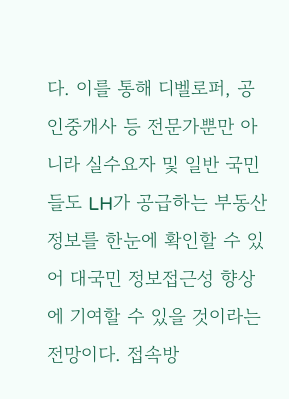다. 이를 통해 디벨로퍼, 공인중개사 등 전문가뿐만 아니라 실수요자 및 일반 국민들도 LH가 공급하는 부동산 정보를 한눈에 확인할 수 있어 대국민 정보접근성 향상에 기여할 수 있을 것이라는 전망이다. 접속방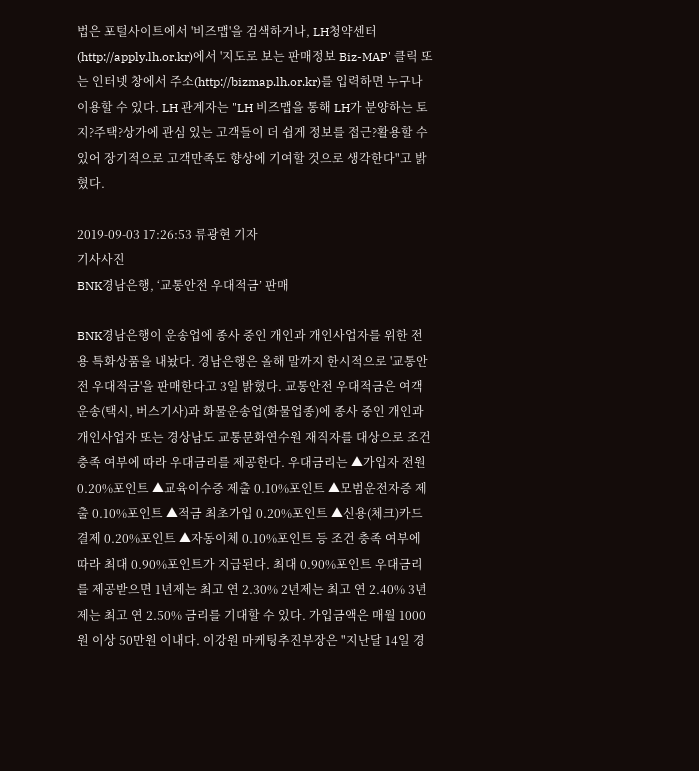법은 포털사이트에서 '비즈맵'을 검색하거나, LH청약센터(http://apply.lh.or.kr)에서 '지도로 보는 판매정보 Biz-MAP' 클릭 또는 인터넷 창에서 주소(http://bizmap.lh.or.kr)를 입력하면 누구나 이용할 수 있다. LH 관계자는 "LH 비즈맵을 통해 LH가 분양하는 토지?주택?상가에 관심 있는 고객들이 더 쉽게 정보를 접근?활용할 수 있어 장기적으로 고객만족도 향상에 기여할 것으로 생각한다"고 밝혔다.

2019-09-03 17:26:53 류광현 기자
기사사진
BNK경남은행, ‘교통안전 우대적금’ 판매

BNK경남은행이 운송업에 종사 중인 개인과 개인사업자를 위한 전용 특화상품을 내놨다. 경남은행은 올해 말까지 한시적으로 '교통안전 우대적금'을 판매한다고 3일 밝혔다. 교통안전 우대적금은 여객운송(택시, 버스기사)과 화물운송업(화물업종)에 종사 중인 개인과 개인사업자 또는 경상남도 교통문화연수원 재직자를 대상으로 조건 충족 여부에 따라 우대금리를 제공한다. 우대금리는 ▲가입자 전원 0.20%포인트 ▲교육이수증 제출 0.10%포인트 ▲모범운전자증 제출 0.10%포인트 ▲적금 최초가입 0.20%포인트 ▲신용(체크)카드 결제 0.20%포인트 ▲자동이체 0.10%포인트 등 조건 충족 여부에 따라 최대 0.90%포인트가 지급된다. 최대 0.90%포인트 우대금리를 제공받으면 1년제는 최고 연 2.30% 2년제는 최고 연 2.40% 3년제는 최고 연 2.50% 금리를 기대할 수 있다. 가입금액은 매월 1000원 이상 50만원 이내다. 이강원 마케팅추진부장은 "지난달 14일 경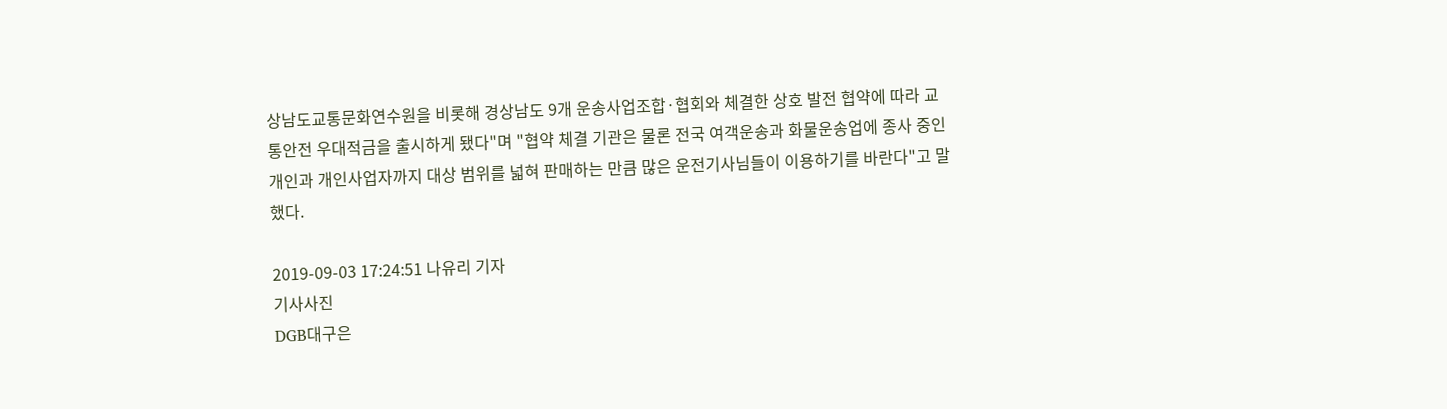상남도교통문화연수원을 비롯해 경상남도 9개 운송사업조합·협회와 체결한 상호 발전 협약에 따라 교통안전 우대적금을 출시하게 됐다"며 "협약 체결 기관은 물론 전국 여객운송과 화물운송업에 종사 중인 개인과 개인사업자까지 대상 범위를 넓혀 판매하는 만큼 많은 운전기사님들이 이용하기를 바란다"고 말했다.

2019-09-03 17:24:51 나유리 기자
기사사진
DGB대구은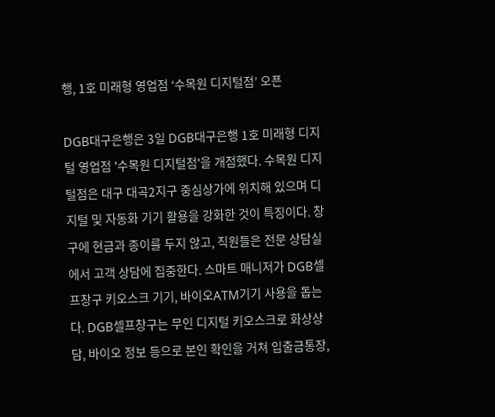행, 1호 미래형 영업점 ‘수목원 디지털점’ 오픈

DGB대구은행은 3일 DGB대구은행 1호 미래형 디지털 영업점 '수목원 디지털점'을 개점했다. 수목원 디지털점은 대구 대곡2지구 중심상가에 위치해 있으며 디지털 및 자동화 기기 활용을 강화한 것이 특징이다. 창구에 현금과 종이를 두지 않고, 직원들은 전문 상담실에서 고객 상담에 집중한다. 스마트 매니저가 DGB셀프창구 키오스크 기기, 바이오ATM기기 사용을 돕는다. DGB셀프창구는 무인 디지털 키오스크로 화상상담, 바이오 정보 등으로 본인 확인을 거쳐 입출금통장,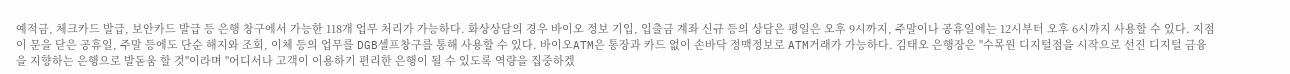예적금, 체크카드 발급, 보안카드 발급 등 은행 창구에서 가능한 118개 업무 처리가 가능하다. 화상상담의 경우 바이오 정보 기입, 입출금 계좌 신규 등의 상담은 평일은 오후 9시까지, 주말이나 공휴일에는 12시부터 오후 6시까지 사용할 수 있다. 지점이 문을 닫은 공휴일, 주말 등에도 단순 해지와 조회, 이체 등의 업무를 DGB셀프창구를 통해 사용할 수 있다. 바이오ATM은 통장과 카드 없이 손바닥 정맥정보로 ATM거래가 가능하다. 김태오 은행장은 "수목원 디지털점을 시작으로 선진 디지털 금융을 지향하는 은행으로 발돋움 할 것"이라며 "어디서나 고객이 이용하기 편리한 은행이 될 수 있도록 역량을 집중하겠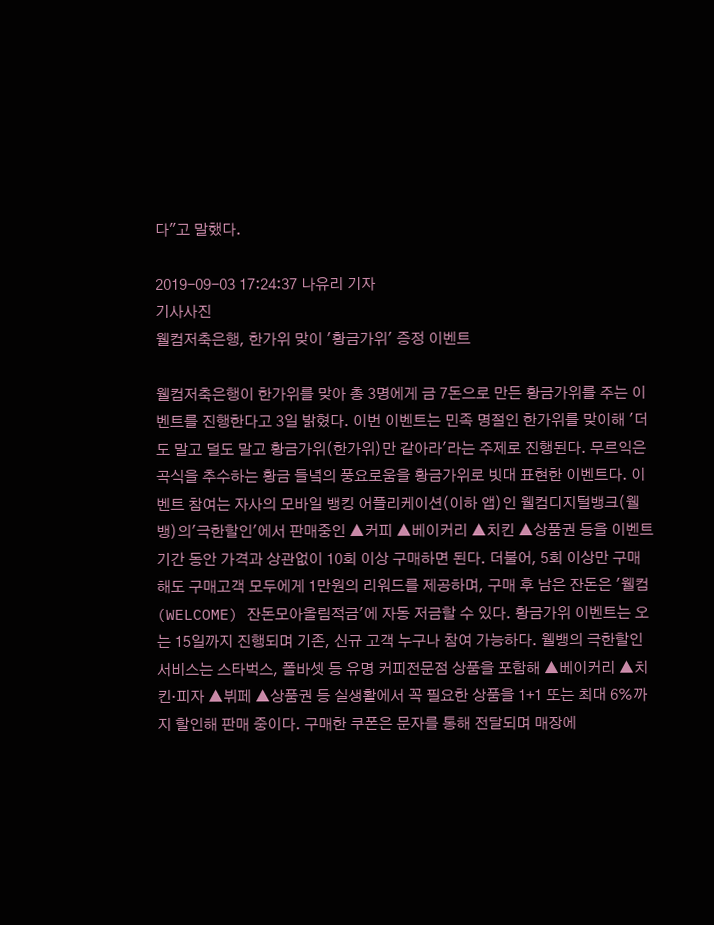다"고 말했다.

2019-09-03 17:24:37 나유리 기자
기사사진
웰컴저축은행, 한가위 맞이 '황금가위' 증정 이벤트

웰컴저축은행이 한가위를 맞아 총 3명에게 금 7돈으로 만든 황금가위를 주는 이벤트를 진행한다고 3일 밝혔다. 이번 이벤트는 민족 명절인 한가위를 맞이해 '더도 말고 덜도 말고 황금가위(한가위)만 같아라'라는 주제로 진행된다. 무르익은 곡식을 추수하는 황금 들녘의 풍요로움을 황금가위로 빗대 표현한 이벤트다. 이벤트 참여는 자사의 모바일 뱅킹 어플리케이션(이하 앱)인 웰컴디지털뱅크(웰뱅)의'극한할인'에서 판매중인 ▲커피 ▲베이커리 ▲치킨 ▲상품권 등을 이벤트 기간 동안 가격과 상관없이 10회 이상 구매하면 된다. 더불어, 5회 이상만 구매해도 구매고객 모두에게 1만원의 리워드를 제공하며, 구매 후 남은 잔돈은 '웰컴(WELCOME) 잔돈모아올림적금'에 자동 저금할 수 있다. 황금가위 이벤트는 오는 15일까지 진행되며 기존, 신규 고객 누구나 참여 가능하다. 웰뱅의 극한할인 서비스는 스타벅스, 폴바셋 등 유명 커피전문점 상품을 포함해 ▲베이커리 ▲치킨·피자 ▲뷔페 ▲상품권 등 실생활에서 꼭 필요한 상품을 1+1 또는 최대 6%까지 할인해 판매 중이다. 구매한 쿠폰은 문자를 통해 전달되며 매장에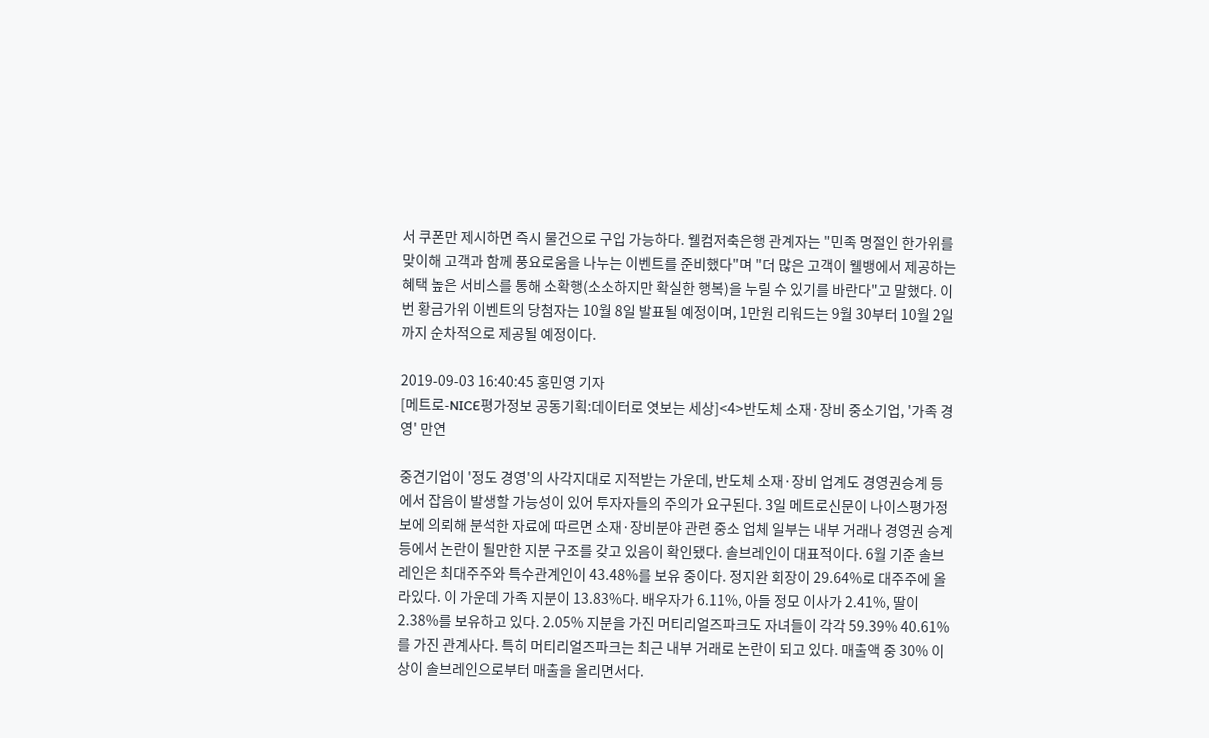서 쿠폰만 제시하면 즉시 물건으로 구입 가능하다. 웰컴저축은행 관계자는 "민족 명절인 한가위를 맞이해 고객과 함께 풍요로움을 나누는 이벤트를 준비했다"며 "더 많은 고객이 웰뱅에서 제공하는 혜택 높은 서비스를 통해 소확행(소소하지만 확실한 행복)을 누릴 수 있기를 바란다"고 말했다. 이번 황금가위 이벤트의 당첨자는 10월 8일 발표될 예정이며, 1만원 리워드는 9월 30부터 10월 2일까지 순차적으로 제공될 예정이다.

2019-09-03 16:40:45 홍민영 기자
[메트로-NICE평가정보 공동기획:데이터로 엿보는 세상]<4>반도체 소재·장비 중소기업, '가족 경영' 만연

중견기업이 '정도 경영'의 사각지대로 지적받는 가운데, 반도체 소재·장비 업계도 경영권승계 등에서 잡음이 발생할 가능성이 있어 투자자들의 주의가 요구된다. 3일 메트로신문이 나이스평가정보에 의뢰해 분석한 자료에 따르면 소재·장비분야 관련 중소 업체 일부는 내부 거래나 경영권 승계 등에서 논란이 될만한 지분 구조를 갖고 있음이 확인됐다. 솔브레인이 대표적이다. 6월 기준 솔브레인은 최대주주와 특수관계인이 43.48%를 보유 중이다. 정지완 회장이 29.64%로 대주주에 올라있다. 이 가운데 가족 지분이 13.83%다. 배우자가 6.11%, 아들 정모 이사가 2.41%, 딸이 2.38%를 보유하고 있다. 2.05% 지분을 가진 머티리얼즈파크도 자녀들이 각각 59.39% 40.61%를 가진 관계사다. 특히 머티리얼즈파크는 최근 내부 거래로 논란이 되고 있다. 매출액 중 30% 이상이 솔브레인으로부터 매출을 올리면서다.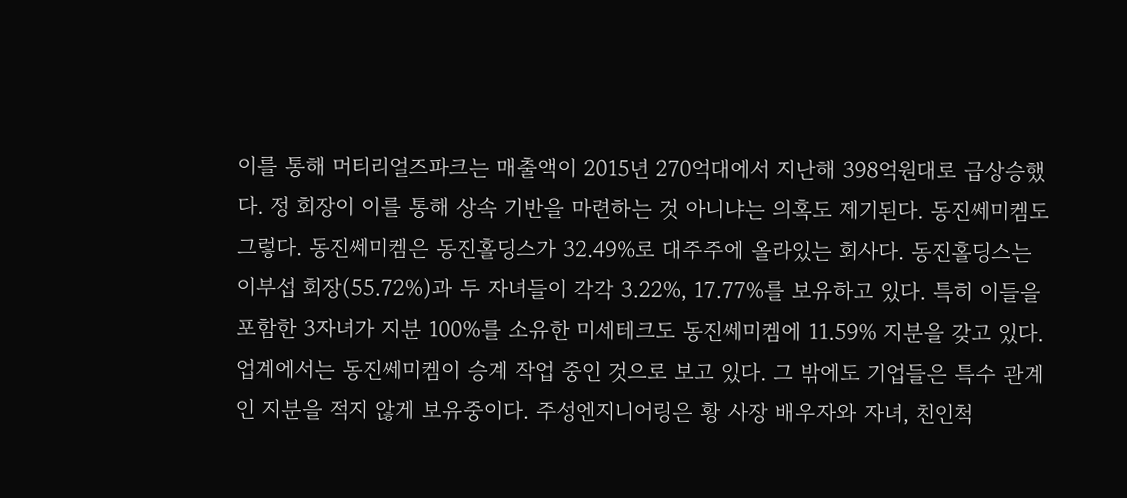이를 통해 머티리얼즈파크는 매출액이 2015년 270억대에서 지난해 398억원대로 급상승했다. 정 회장이 이를 통해 상속 기반을 마련하는 것 아니냐는 의혹도 제기된다. 동진쎄미켐도 그렇다. 동진쎄미켐은 동진홀딩스가 32.49%로 대주주에 올라있는 회사다. 동진홀딩스는 이부섭 회장(55.72%)과 두 자녀들이 각각 3.22%, 17.77%를 보유하고 있다. 특히 이들을 포함한 3자녀가 지분 100%를 소유한 미세테크도 동진쎄미켐에 11.59% 지분을 갖고 있다. 업계에서는 동진쎄미켐이 승계 작업 중인 것으로 보고 있다. 그 밖에도 기업들은 특수 관계인 지분을 적지 않게 보유중이다. 주성엔지니어링은 황 사장 배우자와 자녀, 친인척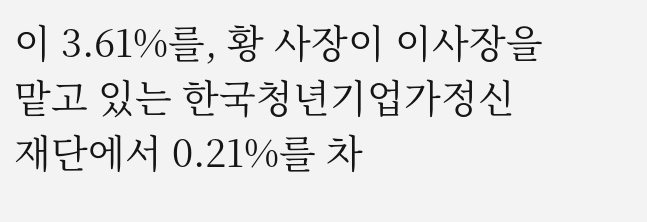이 3.61%를, 황 사장이 이사장을 맡고 있는 한국청년기업가정신재단에서 0.21%를 차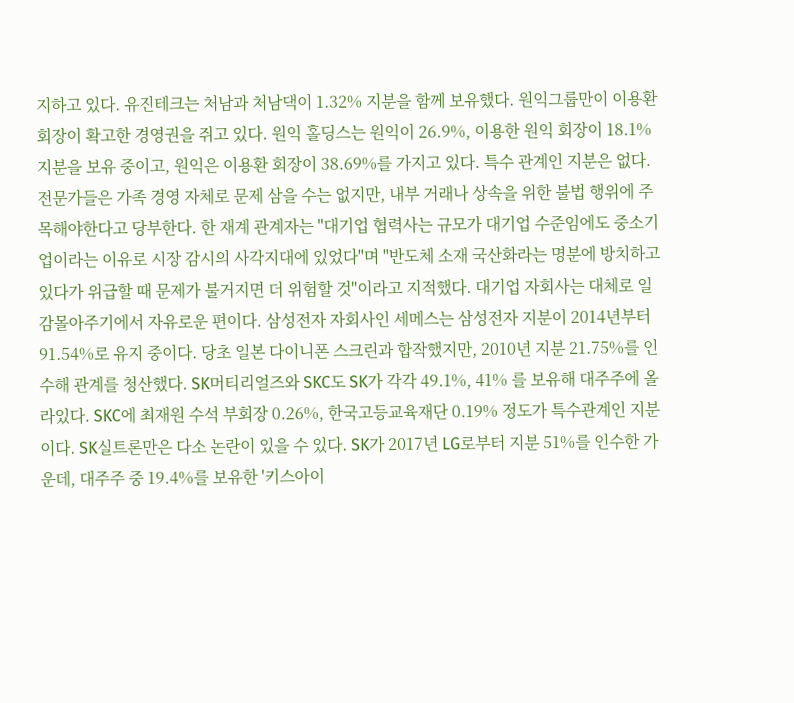지하고 있다. 유진테크는 처남과 처남댁이 1.32% 지분을 함께 보유했다. 원익그룹만이 이용환 회장이 확고한 경영권을 쥐고 있다. 원익 홀딩스는 원익이 26.9%, 이용한 원익 회장이 18.1% 지분을 보유 중이고, 원익은 이용환 회장이 38.69%를 가지고 있다. 특수 관계인 지분은 없다. 전문가들은 가족 경영 자체로 문제 삼을 수는 없지만, 내부 거래나 상속을 위한 불법 행위에 주목해야한다고 당부한다. 한 재계 관계자는 "대기업 협력사는 규모가 대기업 수준임에도 중소기업이라는 이유로 시장 감시의 사각지대에 있었다"며 "반도체 소재 국산화라는 명분에 방치하고 있다가 위급할 때 문제가 불거지면 더 위험할 것"이라고 지적했다. 대기업 자회사는 대체로 일감몰아주기에서 자유로운 편이다. 삼성전자 자회사인 세메스는 삼성전자 지분이 2014년부터 91.54%로 유지 중이다. 당초 일본 다이니폰 스크린과 합작했지만, 2010년 지분 21.75%를 인수해 관계를 청산했다. SK머티리얼즈와 SKC도 SK가 각각 49.1%, 41% 를 보유해 대주주에 올라있다. SKC에 최재원 수석 부회장 0.26%, 한국고등교육재단 0.19% 정도가 특수관계인 지분이다. SK실트론만은 다소 논란이 있을 수 있다. SK가 2017년 LG로부터 지분 51%를 인수한 가운데, 대주주 중 19.4%를 보유한 '키스아이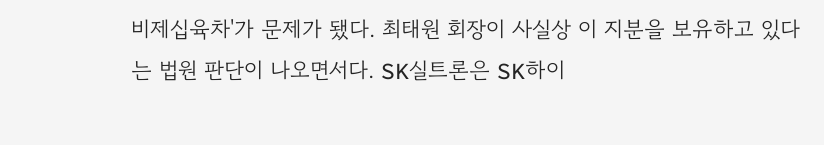비제십육차'가 문제가 됐다. 최태원 회장이 사실상 이 지분을 보유하고 있다는 법원 판단이 나오면서다. SK실트론은 SK하이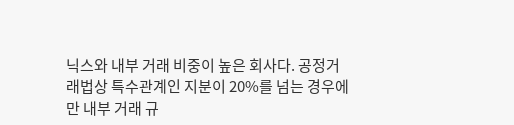닉스와 내부 거래 비중이 높은 회사다. 공정거래법상 특수관계인 지분이 20%를 넘는 경우에만 내부 거래 규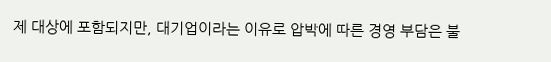제 대상에 포함되지만, 대기업이라는 이유로 압박에 따른 경영 부담은 불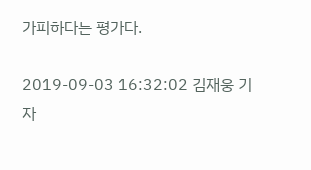가피하다는 평가다.

2019-09-03 16:32:02 김재웅 기자